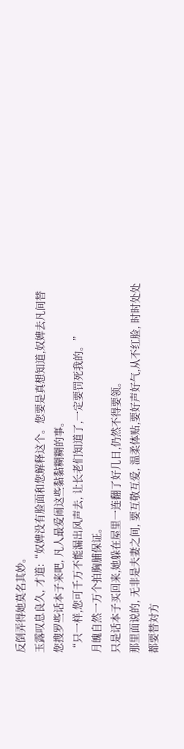反倒弄得她莫名其妙。
玉露叹息良久, 才道:“奴婢没有脸面和您解释这个。您要是真想知道,奴婢去凡间替您搜罗些话本子来吧, 凡人最爱闹这些黏黏糊糊的事。
“只一样,您可千万不能漏出风声去, 让长老们知道了,一定要罚死我的。”
月魄自然一万个拍胸脯保证。
只是话本子买回来,她躲在屋里一连翻了好几日,仍然不得要领。
那里面说的, 无非是夫妻之间, 要互敬互爱, 温柔体贴,要好声好气,从不红脸, 时时处处都要替対方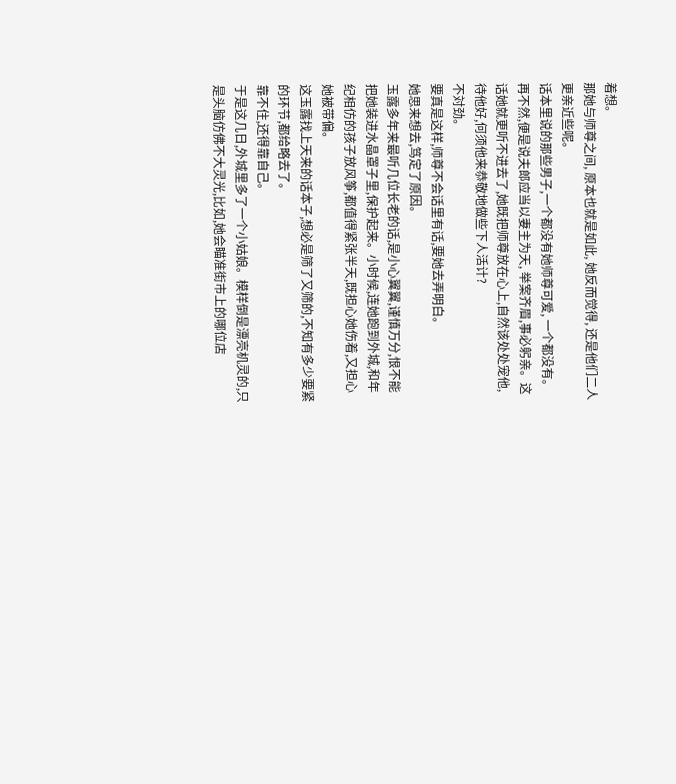着想。
那她与师尊之间, 原本也就是如此, 她反而觉得, 还是他们二人更亲近些呢。
话本里说的那些男子,一个都没有她师尊可爱, 一个都没有。
再不然,便是说夫郎应当以妻主为天, 举案齐眉,事必躬亲。这话她就更听不进去了,她既把师尊放在心上,自然该处处宠他,待他好,何须他来恭敬地做些下人活计?
不対劲。
要真是这样,师尊不会话里有话,要她去弄明白。
她思来想去,笃定了原因。
玉露多年来最听几位长老的话,是小心翼翼,谨慎万分,恨不能把她装进水晶罩子里,保护起来。小时候,连她跑到外城,和年纪相仿的孩子放风筝,都值得紧张半天,既担心她伤着,又担心她被带偏。
这玉露找上天来的话本子,想必是筛了又筛的,不知有多少要紧的环节,都给略去了。
靠不住,还得靠自己。
于是这几日,外城里多了一个小姑娘。模样倒是漂亮机灵的,只是头脑仿佛不大灵光,比如,她会瞄准街市上的哪位店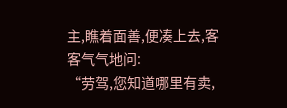主,瞧着面善,便凑上去,客客气气地问:
“劳驾,您知道哪里有卖,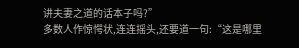讲夫妻之道的话本子吗?”
多数人作惊愕状,连连摇头,还要道一句:“这是哪里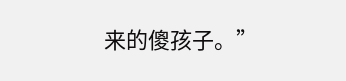来的傻孩子。”